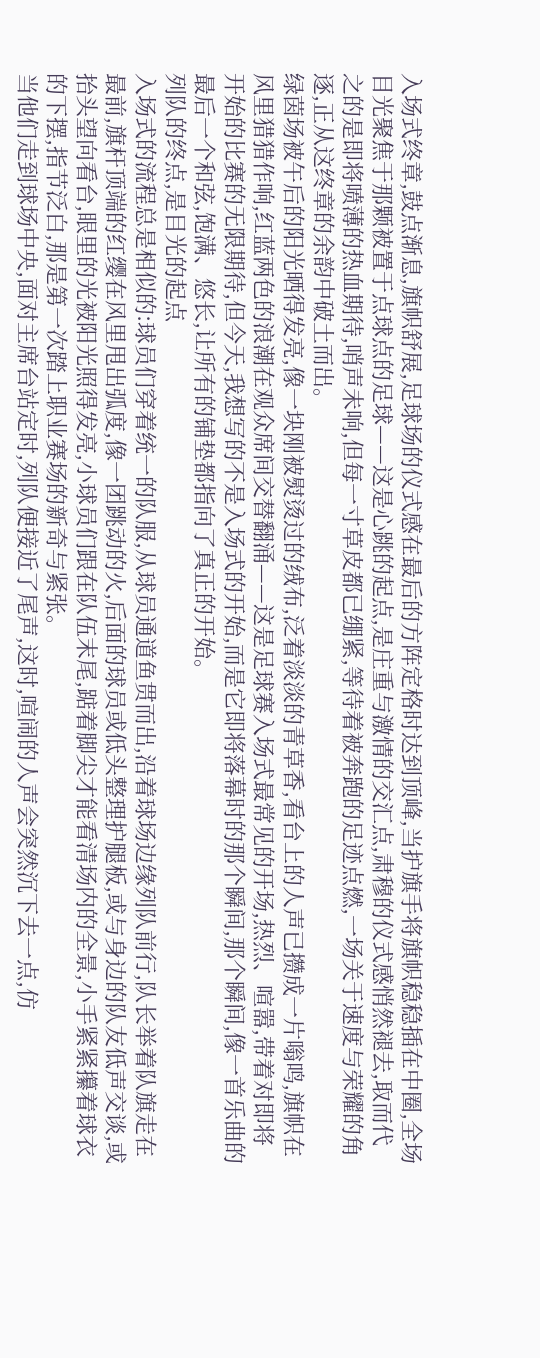入场式终章,鼓点渐息,旗帜舒展,足球场的仪式感在最后的方阵定格时达到顶峰,当护旗手将旗帜稳稳插在中圈,全场目光聚焦于那颗被置于点球点的足球——这是心跳的起点,是庄重与激情的交汇点,肃穆的仪式感悄然褪去,取而代之的是即将喷薄的热血期待,哨声未响,但每一寸草皮都已绷紧,等待着被奔跑的足迹点燃,一场关于速度与荣耀的角逐,正从这终章的余韵中破土而出。
绿茵场被午后的阳光晒得发亮,像一块刚被熨烫过的绒布,泛着淡淡的青草香,看台上的人声已攒成一片嗡鸣,旗帜在风里猎猎作响,红蓝两色的浪潮在观众席间交替翻涌——这是足球赛入场式最常见的开场,热烈、喧嚣,带着对即将开始的比赛的无限期待,但今天,我想写的不是入场式的开始,而是它即将落幕时的那个瞬间,那个瞬间,像一首乐曲的最后一个和弦,饱满、悠长,让所有的铺垫都指向了真正的开始。
列队的终点,是目光的起点
入场式的流程总是相似的:球员们穿着统一的队服,从球员通道鱼贯而出,沿着球场边缘列队前行,队长举着队旗走在最前,旗杆顶端的红缨在风里甩出弧度,像一团跳动的火,后面的球员或低头整理护腿板,或与身边的队友低声交谈,或抬头望向看台,眼里的光被阳光照得发亮,小球员们跟在队伍末尾,踮着脚尖才能看清场内的全景,小手紧紧攥着球衣的下摆,指节泛白,那是第一次踏上职业赛场的新奇与紧张。
当他们走到球场中央,面对主席台站定时,列队便接近了尾声,这时,喧闹的人声会突然沉下去一点,仿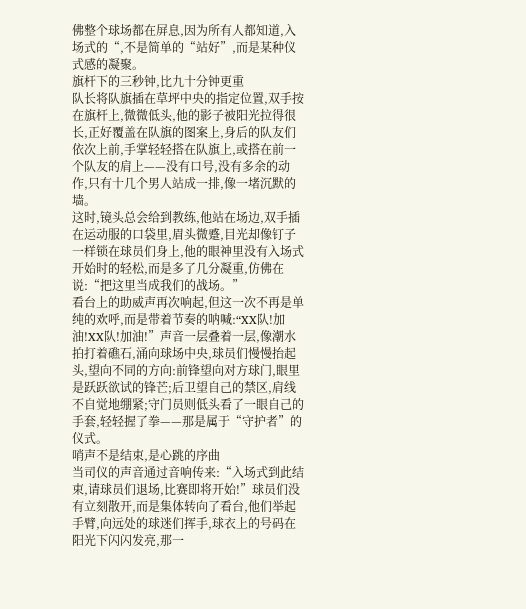佛整个球场都在屏息,因为所有人都知道,入场式的“,不是简单的“站好”,而是某种仪式感的凝聚。
旗杆下的三秒钟,比九十分钟更重
队长将队旗插在草坪中央的指定位置,双手按在旗杆上,微微低头,他的影子被阳光拉得很长,正好覆盖在队旗的图案上,身后的队友们依次上前,手掌轻轻搭在队旗上,或搭在前一个队友的肩上——没有口号,没有多余的动作,只有十几个男人站成一排,像一堵沉默的墙。
这时,镜头总会给到教练,他站在场边,双手插在运动服的口袋里,眉头微蹙,目光却像钉子一样锁在球员们身上,他的眼神里没有入场式开始时的轻松,而是多了几分凝重,仿佛在说:“把这里当成我们的战场。”
看台上的助威声再次响起,但这一次不再是单纯的欢呼,而是带着节奏的呐喊:“XX队!加油!XX队!加油!”声音一层叠着一层,像潮水拍打着礁石,涌向球场中央,球员们慢慢抬起头,望向不同的方向:前锋望向对方球门,眼里是跃跃欲试的锋芒;后卫望自己的禁区,肩线不自觉地绷紧;守门员则低头看了一眼自己的手套,轻轻握了拳——那是属于“守护者”的仪式。
哨声不是结束,是心跳的序曲
当司仪的声音通过音响传来:“入场式到此结束,请球员们退场,比赛即将开始!”球员们没有立刻散开,而是集体转向了看台,他们举起手臂,向远处的球迷们挥手,球衣上的号码在阳光下闪闪发亮,那一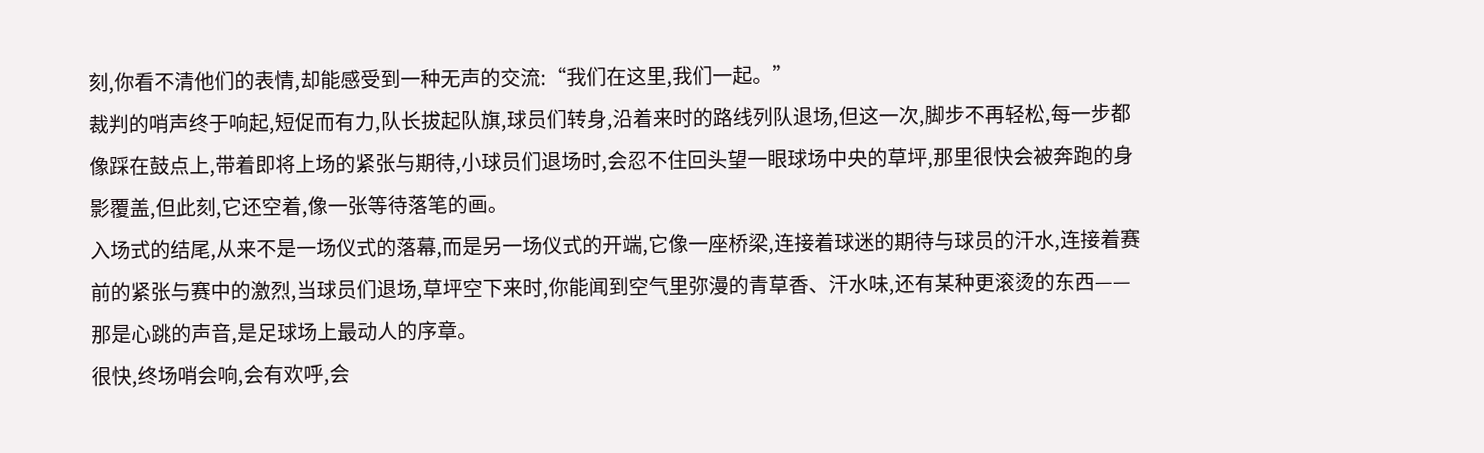刻,你看不清他们的表情,却能感受到一种无声的交流:“我们在这里,我们一起。”
裁判的哨声终于响起,短促而有力,队长拔起队旗,球员们转身,沿着来时的路线列队退场,但这一次,脚步不再轻松,每一步都像踩在鼓点上,带着即将上场的紧张与期待,小球员们退场时,会忍不住回头望一眼球场中央的草坪,那里很快会被奔跑的身影覆盖,但此刻,它还空着,像一张等待落笔的画。
入场式的结尾,从来不是一场仪式的落幕,而是另一场仪式的开端,它像一座桥梁,连接着球迷的期待与球员的汗水,连接着赛前的紧张与赛中的激烈,当球员们退场,草坪空下来时,你能闻到空气里弥漫的青草香、汗水味,还有某种更滚烫的东西——那是心跳的声音,是足球场上最动人的序章。
很快,终场哨会响,会有欢呼,会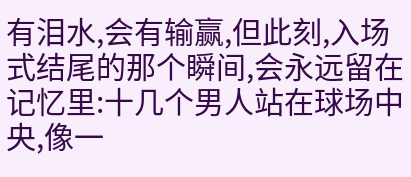有泪水,会有输赢,但此刻,入场式结尾的那个瞬间,会永远留在记忆里:十几个男人站在球场中央,像一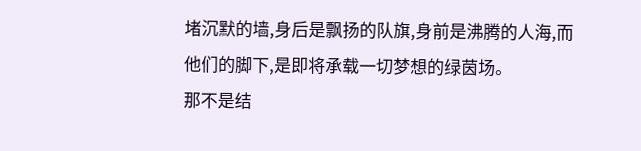堵沉默的墙,身后是飘扬的队旗,身前是沸腾的人海,而他们的脚下,是即将承载一切梦想的绿茵场。
那不是结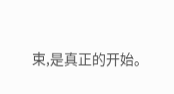束,是真正的开始。